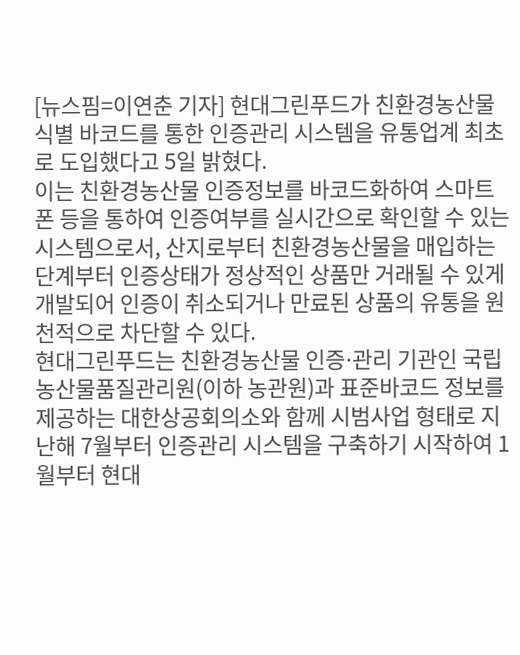[뉴스핌=이연춘 기자] 현대그린푸드가 친환경농산물 식별 바코드를 통한 인증관리 시스템을 유통업계 최초로 도입했다고 5일 밝혔다.
이는 친환경농산물 인증정보를 바코드화하여 스마트폰 등을 통하여 인증여부를 실시간으로 확인할 수 있는 시스템으로서, 산지로부터 친환경농산물을 매입하는 단계부터 인증상태가 정상적인 상품만 거래될 수 있게 개발되어 인증이 취소되거나 만료된 상품의 유통을 원천적으로 차단할 수 있다.
현대그린푸드는 친환경농산물 인증∙관리 기관인 국립농산물품질관리원(이하 농관원)과 표준바코드 정보를 제공하는 대한상공회의소와 함께 시범사업 형태로 지난해 7월부터 인증관리 시스템을 구축하기 시작하여 1월부터 현대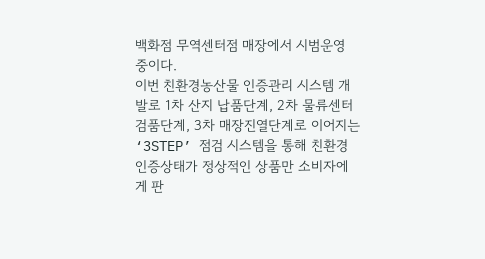백화점 무역센터점 매장에서 시범운영 중이다.
이번 친환경농산물 인증관리 시스템 개발로 1차 산지 납품단계, 2차 물류센터 검품단계, 3차 매장진열단계로 이어지는 ‘3STEP’ 점검 시스템을 통해 친환경 인증상태가 정상적인 상품만 소비자에게 판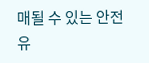매될 수 있는 안전유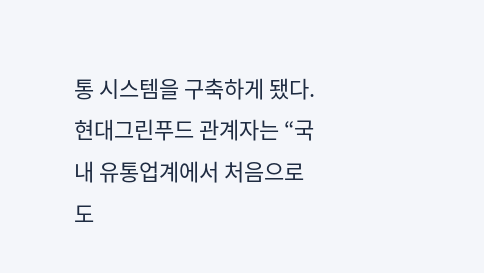통 시스템을 구축하게 됐다.
현대그린푸드 관계자는 “국내 유통업계에서 처음으로 도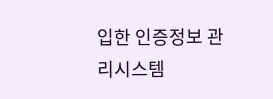입한 인증정보 관리시스템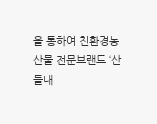을 통하여 친환경농산물 전문브랜드 ‘산들내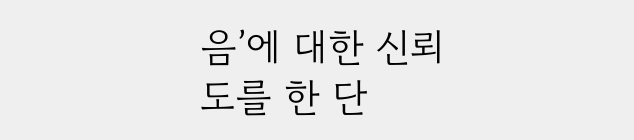음’에 대한 신뢰도를 한 단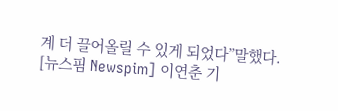계 더 끌어올릴 수 있게 되었다”말했다.
[뉴스핌 Newspim] 이연춘 기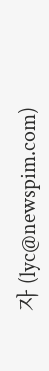자 (lyc@newspim.com)